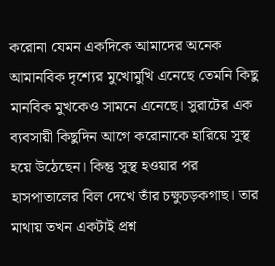করোনা যেমন একদিকে আমাদের অনেক আমানবিক দৃশ্যের মুখোমুখি এনেছে তেমনি কিছু মানবিক মুখকেও সামনে এনেছে। সুরাটের এক ব্যবসায়ী কিছুদিন আগে করোনাকে হারিয়ে সুস্থ হয়ে উঠেছেন। কিন্তু সুস্থ হওয়ার পর হাসপাতালের বিল দেখে তাঁর চক্ষুচড়কগাছ। তার মাথায় তখন একটাই প্রশ্ন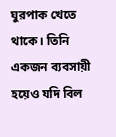ঘুরপাক খেতে থাকে। তিনি একজন ব্যবসায়ী হয়েও যদি বিল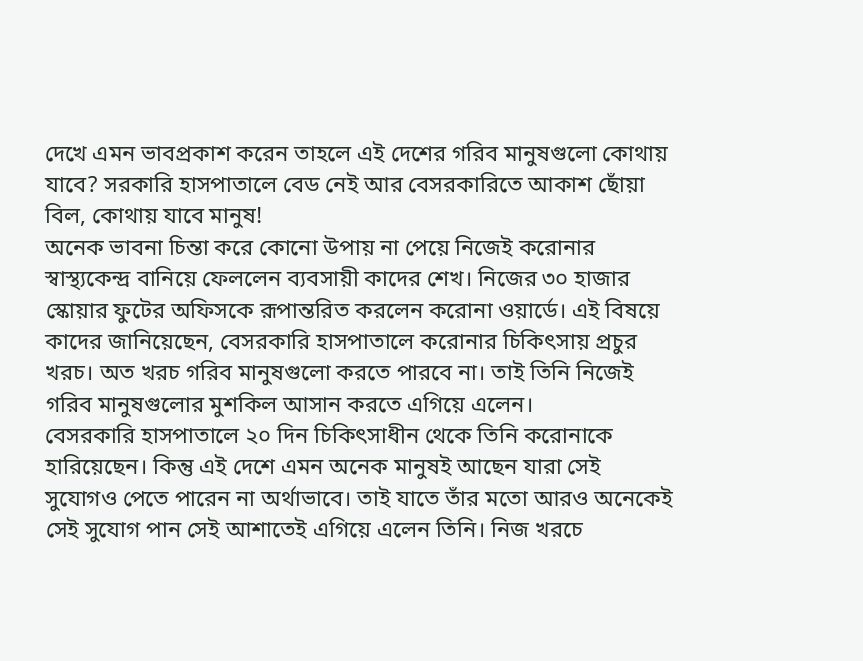দেখে এমন ভাবপ্রকাশ করেন তাহলে এই দেশের গরিব মানুষগুলো কোথায় যাবে? সরকারি হাসপাতালে বেড নেই আর বেসরকারিতে আকাশ ছোঁয়া বিল, কোথায় যাবে মানুষ!
অনেক ভাবনা চিন্তা করে কোনো উপায় না পেয়ে নিজেই করোনার স্বাস্থ্যকেন্দ্র বানিয়ে ফেললেন ব্যবসায়ী কাদের শেখ। নিজের ৩০ হাজার স্কোয়ার ফুটের অফিসকে রূপান্তরিত করলেন করোনা ওয়ার্ডে। এই বিষয়ে কাদের জানিয়েছেন, বেসরকারি হাসপাতালে করোনার চিকিৎসায় প্রচুর খরচ। অত খরচ গরিব মানুষগুলো করতে পারবে না। তাই তিনি নিজেই গরিব মানুষগুলোর মুশকিল আসান করতে এগিয়ে এলেন।
বেসরকারি হাসপাতালে ২০ দিন চিকিৎসাধীন থেকে তিনি করোনাকে হারিয়েছেন। কিন্তু এই দেশে এমন অনেক মানুষই আছেন যারা সেই সুযোগও পেতে পারেন না অর্থাভাবে। তাই যাতে তাঁর মতো আরও অনেকেই সেই সুযোগ পান সেই আশাতেই এগিয়ে এলেন তিনি। নিজ খরচে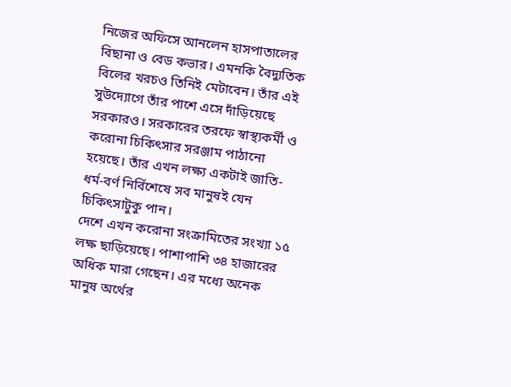নিজের অফিসে আনলেন হাসপাতালের বিছানা ও বেড কভার। এমনকি বৈদ্যুতিক বিলের খরচও তিনিই মেটাবেন। তাঁর এই সুউদ্যোগে তাঁর পাশে এসে দাঁড়িয়েছে সরকারও। সরকারের তরফে স্বাস্থ্যকর্মী ও করোনা চিকিৎসার সরঞ্জাম পাঠানো হয়েছে। তাঁর এখন লক্ষ্য একটাই জাতি-ধর্ম-বর্ণ নির্বিশেষে সব মানুষই যেন চিকিৎসাটুকু পান।
দেশে এখন করোনা সংক্রামিতের সংখ্যা ১৫ লক্ষ ছাড়িয়েছে। পাশাপাশি ৩৪ হাজারের অধিক মারা গেছেন। এর মধ্যে অনেক মানুষ অর্থের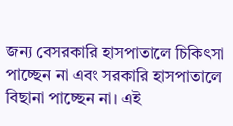জন্য বেসরকারি হাসপাতালে চিকিৎসা পাচ্ছেন না এবং সরকারি হাসপাতালে বিছানা পাচ্ছেন না। এই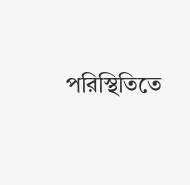পরিস্থিতিতে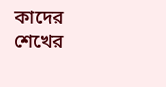কাদের শেখের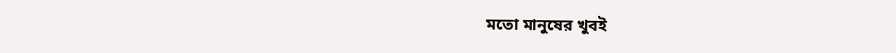মতো মানুষের খুবই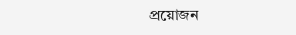প্রয়োজন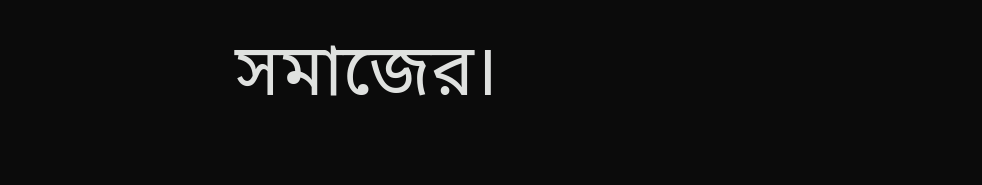সমাজের।